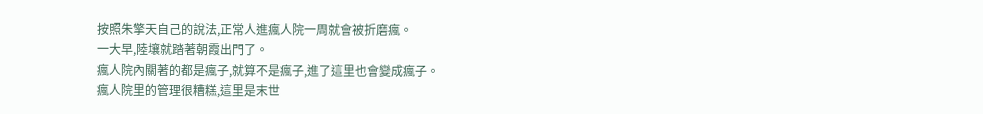按照朱擎天自己的說法,正常人進瘋人院一周就會被折磨瘋。
一大早,陸壤就踏著朝霞出門了。
瘋人院內關著的都是瘋子,就算不是瘋子,進了這里也會變成瘋子。
瘋人院里的管理很糟糕,這里是末世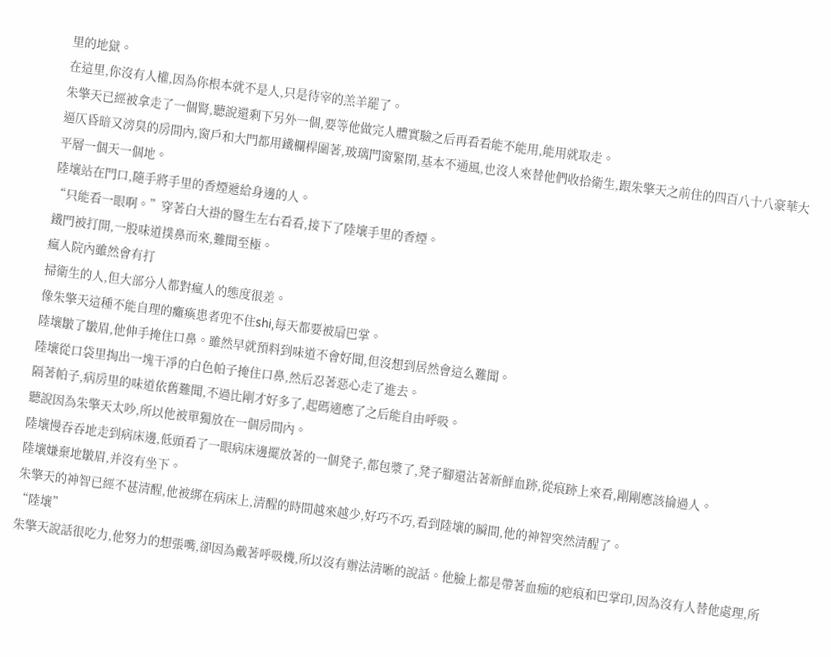里的地獄。
在這里,你沒有人權,因為你根本就不是人,只是待宰的羔羊罷了。
朱擎天已經被拿走了一個腎,聽說還剩下另外一個,要等他做完人體實驗之后再看看能不能用,能用就取走。
逼仄昏暗又滂臭的房間內,窗戶和大門都用鐵欄桿圍著,玻璃門窗緊閉,基本不通風,也沒人來替他們收拾衛生,跟朱擎天之前住的四百八十八豪華大平層一個天一個地。
陸壤站在門口,隨手將手里的香煙遞給身邊的人。
“只能看一眼啊。”穿著白大褂的醫生左右看看,接下了陸壤手里的香煙。
鐵門被打開,一股味道撲鼻而來,難聞至極。
瘋人院內雖然會有打
掃衛生的人,但大部分人都對瘋人的態度很差。
像朱擎天這種不能自理的癱瘓患者兜不住shi,每天都要被扇巴掌。
陸壤皺了皺眉,他伸手掩住口鼻。雖然早就預料到味道不會好聞,但沒想到居然會這么難聞。
陸壤從口袋里掏出一塊干凈的白色帕子掩住口鼻,然后忍著惡心走了進去。
隔著帕子,病房里的味道依舊難聞,不過比剛才好多了,起碼適應了之后能自由呼吸。
聽說因為朱擎天太吵,所以他被單獨放在一個房間內。
陸壤慢吞吞地走到病床邊,低頭看了一眼病床邊擺放著的一個凳子,都包漿了,凳子腳還沾著新鮮血跡,從痕跡上來看,剛剛應該掄過人。
陸壤嫌棄地皺眉,并沒有坐下。
朱擎天的神智已經不甚清醒,他被綁在病床上,清醒的時間越來越少,好巧不巧,看到陸壤的瞬間,他的神智突然清醒了。
“陸壤”
朱擎天說話很吃力,他努力的想張嘴,卻因為戴著呼吸機,所以沒有辦法清晰的說話。他臉上都是帶著血痂的疤痕和巴掌印,因為沒有人替他處理,所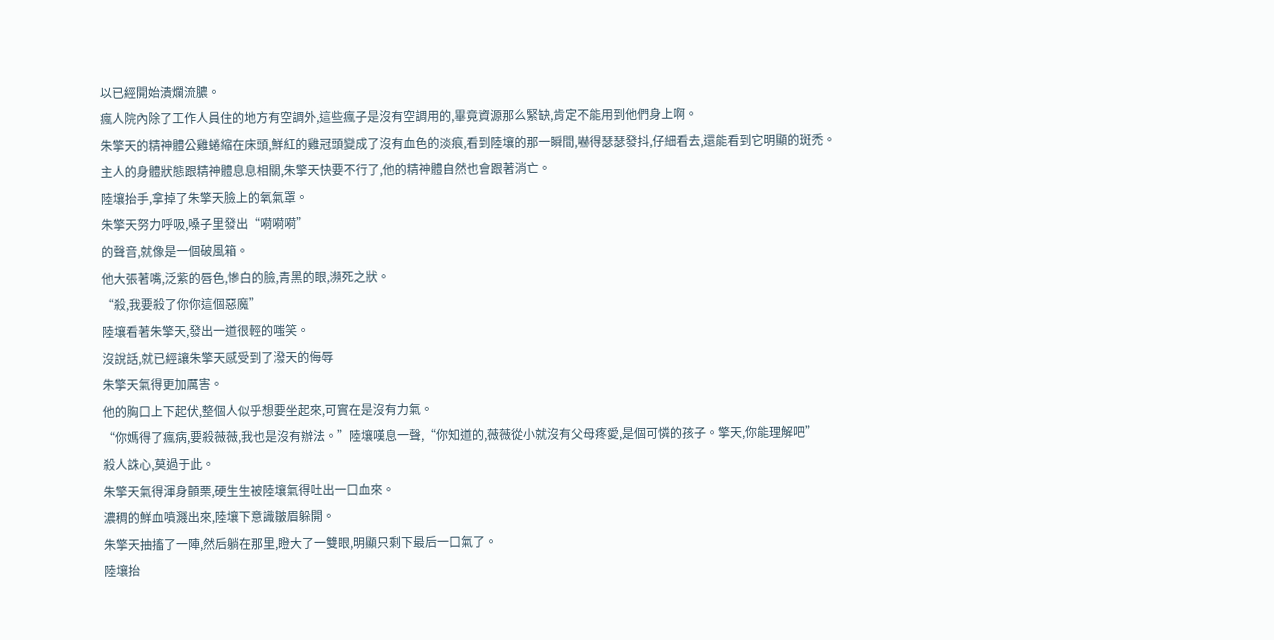以已經開始潰爛流膿。
瘋人院內除了工作人員住的地方有空調外,這些瘋子是沒有空調用的,畢竟資源那么緊缺,肯定不能用到他們身上啊。
朱擎天的精神體公雞蜷縮在床頭,鮮紅的雞冠頭變成了沒有血色的淡痕,看到陸壤的那一瞬間,嚇得瑟瑟發抖,仔細看去,還能看到它明顯的斑禿。
主人的身體狀態跟精神體息息相關,朱擎天快要不行了,他的精神體自然也會跟著消亡。
陸壤抬手,拿掉了朱擎天臉上的氧氣罩。
朱擎天努力呼吸,嗓子里發出“嗬嗬嗬”
的聲音,就像是一個破風箱。
他大張著嘴,泛紫的唇色,慘白的臉,青黑的眼,瀕死之狀。
“殺,我要殺了你你這個惡魔”
陸壤看著朱擎天,發出一道很輕的嗤笑。
沒說話,就已經讓朱擎天感受到了潑天的侮辱
朱擎天氣得更加厲害。
他的胸口上下起伏,整個人似乎想要坐起來,可實在是沒有力氣。
“你媽得了瘋病,要殺薇薇,我也是沒有辦法。”陸壤嘆息一聲,“你知道的,薇薇從小就沒有父母疼愛,是個可憐的孩子。擎天,你能理解吧”
殺人誅心,莫過于此。
朱擎天氣得渾身顫栗,硬生生被陸壤氣得吐出一口血來。
濃稠的鮮血噴濺出來,陸壤下意識皺眉躲開。
朱擎天抽搐了一陣,然后躺在那里,瞪大了一雙眼,明顯只剩下最后一口氣了。
陸壤抬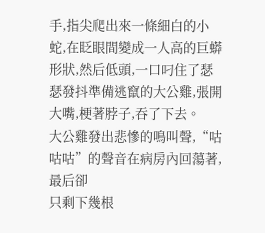手,指尖爬出來一條細白的小蛇,在眨眼間變成一人高的巨蟒形狀,然后低頭,一口叼住了瑟瑟發抖準備逃竄的大公雞,張開大嘴,梗著脖子,吞了下去。
大公雞發出悲慘的鳴叫聲,“咕咕咕”的聲音在病房內回蕩著,最后卻
只剩下幾根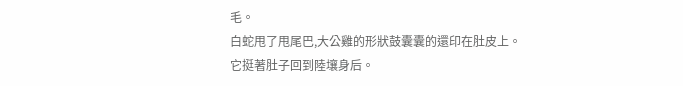毛。
白蛇甩了甩尾巴,大公雞的形狀鼓囊囊的還印在肚皮上。
它挺著肚子回到陸壤身后。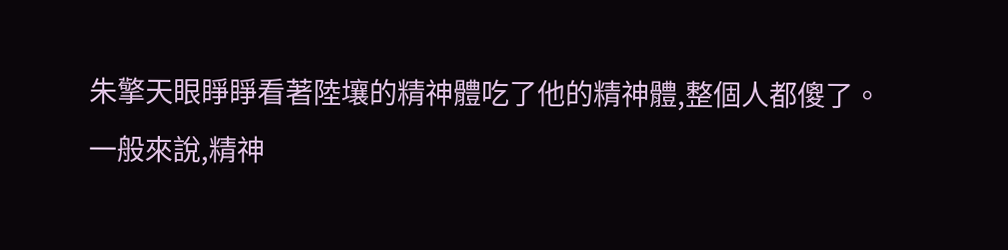朱擎天眼睜睜看著陸壤的精神體吃了他的精神體,整個人都傻了。
一般來說,精神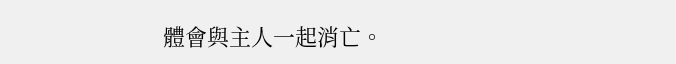體會與主人一起消亡。